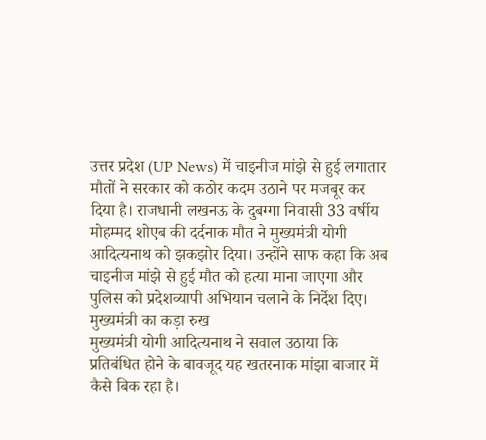उत्तर प्रदेश (UP News) में चाइनीज मांझे से हुई लगातार मौतों ने सरकार को कठोर कदम उठाने पर मजबूर कर दिया है। राजधानी लखनऊ के दुबग्गा निवासी 33 वर्षीय मोहम्मद शोएब की दर्दनाक मौत ने मुख्यमंत्री योगी आदित्यनाथ को झकझोर दिया। उन्होंने साफ कहा कि अब चाइनीज मांझे से हुई मौत को हत्या माना जाएगा और पुलिस को प्रदेशव्यापी अभियान चलाने के निर्देश दिए।
मुख्यमंत्री का कड़ा रुख
मुख्यमंत्री योगी आदित्यनाथ ने सवाल उठाया कि प्रतिबंधित होने के बावजूद यह खतरनाक मांझा बाजार में कैसे बिक रहा है।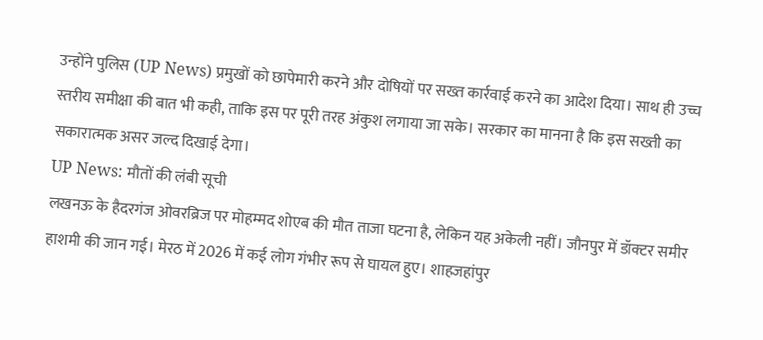उन्होंने पुलिस (UP News) प्रमुखों को छापेमारी करने और दोषियों पर सख्त कार्रवाई करने का आदेश दिया। साथ ही उच्च स्तरीय समीक्षा की बात भी कही, ताकि इस पर पूरी तरह अंकुश लगाया जा सके। सरकार का मानना है कि इस सख्ती का सकारात्मक असर जल्द दिखाई देगा।
UP News: मौतों की लंबी सूची
लखनऊ के हैदरगंज ओवरब्रिज पर मोहम्मद शोएब की मौत ताजा घटना है, लेकिन यह अकेली नहीं। जौनपुर में डॉक्टर समीर हाशमी की जान गई। मेरठ में 2026 में कई लोग गंभीर रूप से घायल हुए। शाहजहांपुर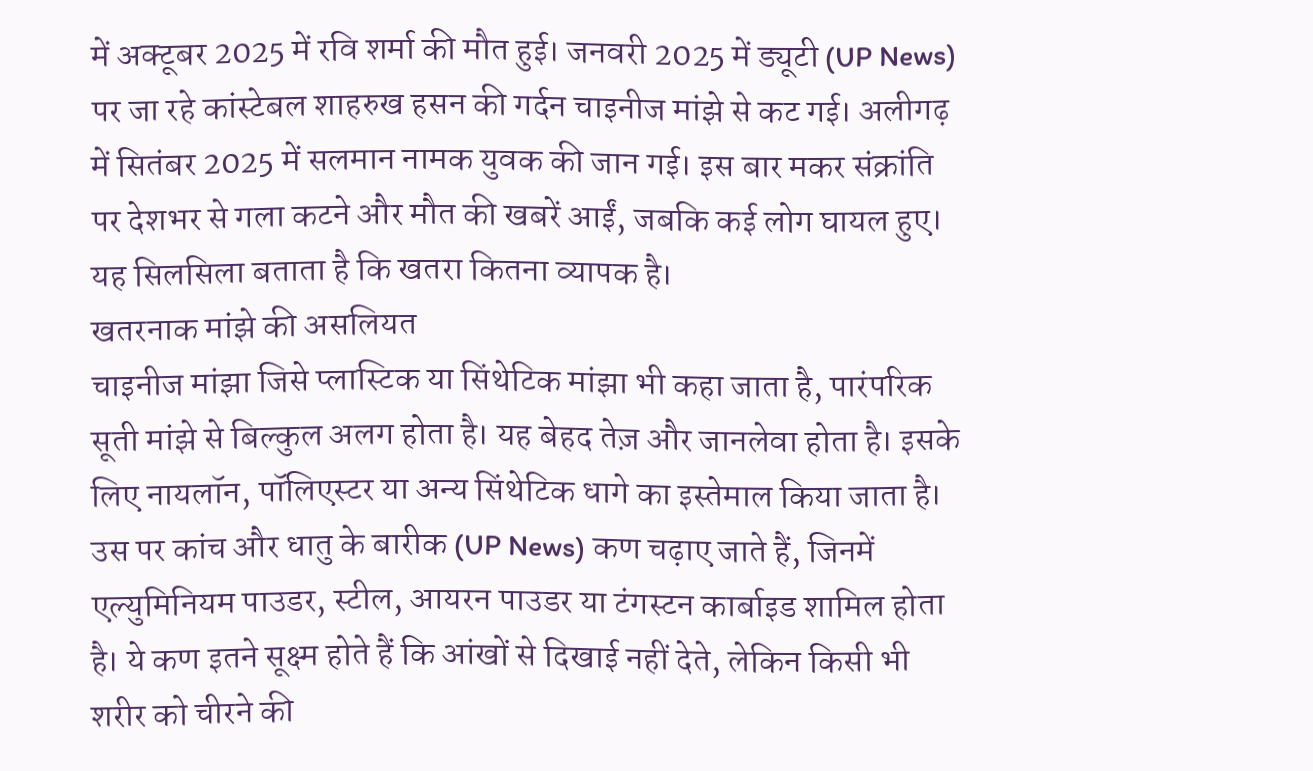में अक्टूबर 2025 में रवि शर्मा की मौत हुई। जनवरी 2025 में ड्यूटी (UP News) पर जा रहे कांस्टेबल शाहरुख हसन की गर्दन चाइनीज मांझे से कट गई। अलीगढ़ में सितंबर 2025 में सलमान नामक युवक की जान गई। इस बार मकर संक्रांति पर देशभर से गला कटने और मौत की खबरें आईं, जबकि कई लोग घायल हुए। यह सिलसिला बताता है कि खतरा कितना व्यापक है।
खतरनाक मांझे की असलियत
चाइनीज मांझा जिसे प्लास्टिक या सिंथेटिक मांझा भी कहा जाता है, पारंपरिक सूती मांझे से बिल्कुल अलग होता है। यह बेहद तेज़ और जानलेवा होता है। इसके लिए नायलॉन, पॉलिएस्टर या अन्य सिंथेटिक धागे का इस्तेमाल किया जाता है। उस पर कांच और धातु के बारीक (UP News) कण चढ़ाए जाते हैं, जिनमें एल्युमिनियम पाउडर, स्टील, आयरन पाउडर या टंगस्टन कार्बाइड शामिल होता है। ये कण इतने सूक्ष्म होते हैं कि आंखों से दिखाई नहीं देते, लेकिन किसी भी शरीर को चीरने की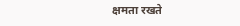क्षमता रखते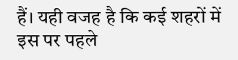हैं। यही वजह है कि कई शहरों में इस पर पहले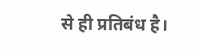से ही प्रतिबंध है।